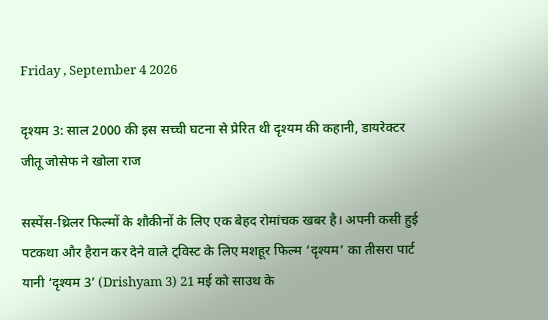Friday , September 4 2026

दृश्यम 3: साल 2000 की इस सच्ची घटना से प्रेरित थी दृश्यम की कहानी, डायरेक्टर जीतू जोसेफ ने खोला राज

सस्पेंस-थ्रिलर फिल्मों के शौकीनों के लिए एक बेहद रोमांचक खबर है। अपनी कसी हुई पटकथा और हैरान कर देने वाले ट्विस्ट के लिए मशहूर फिल्म ‘दृश्यम’ का तीसरा पार्ट यानी ‘दृश्यम 3’ (Drishyam 3) 21 मई को साउथ के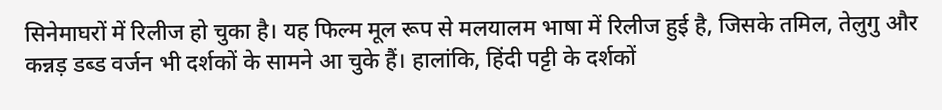सिनेमाघरों में रिलीज हो चुका है। यह फिल्म मूल रूप से मलयालम भाषा में रिलीज हुई है, जिसके तमिल, तेलुगु और कन्नड़ डब्ड वर्जन भी दर्शकों के सामने आ चुके हैं। हालांकि, हिंदी पट्टी के दर्शकों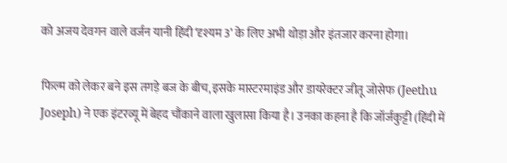को अजय देवगन वाले वर्जन यानी हिंदी ‘दृश्यम 3’ के लिए अभी थोड़ा और इंतजार करना होगा।

फिल्म को लेकर बने इस तगड़े बज के बीच, इसके मास्टरमाइंड और डायरेक्टर जीतू जोसेफ (Jeethu Joseph) ने एक इंटरव्यू में बेहद चौंकाने वाला खुलासा किया है। उनका कहना है कि जॉर्जकुट्टी (हिंदी में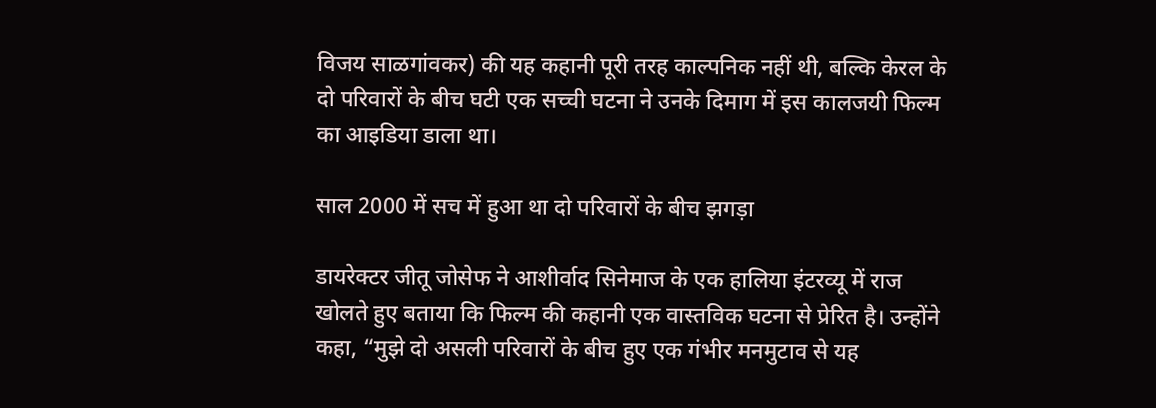विजय साळगांवकर) की यह कहानी पूरी तरह काल्पनिक नहीं थी, बल्कि केरल के दो परिवारों के बीच घटी एक सच्ची घटना ने उनके दिमाग में इस कालजयी फिल्म का आइडिया डाला था।

साल 2000 में सच में हुआ था दो परिवारों के बीच झगड़ा

डायरेक्टर जीतू जोसेफ ने आशीर्वाद सिनेमाज के एक हालिया इंटरव्यू में राज खोलते हुए बताया कि फिल्म की कहानी एक वास्तविक घटना से प्रेरित है। उन्होंने कहा, “मुझे दो असली परिवारों के बीच हुए एक गंभीर मनमुटाव से यह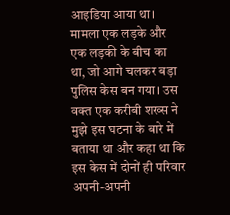आइडिया आया था। मामला एक लड़के और एक लड़की के बीच का था, जो आगे चलकर बड़ा पुलिस केस बन गया। उस वक्त एक करीबी शख्स ने मुझे इस घटना के बारे में बताया था और कहा था कि इस केस में दोनों ही परिवार अपनी-अपनी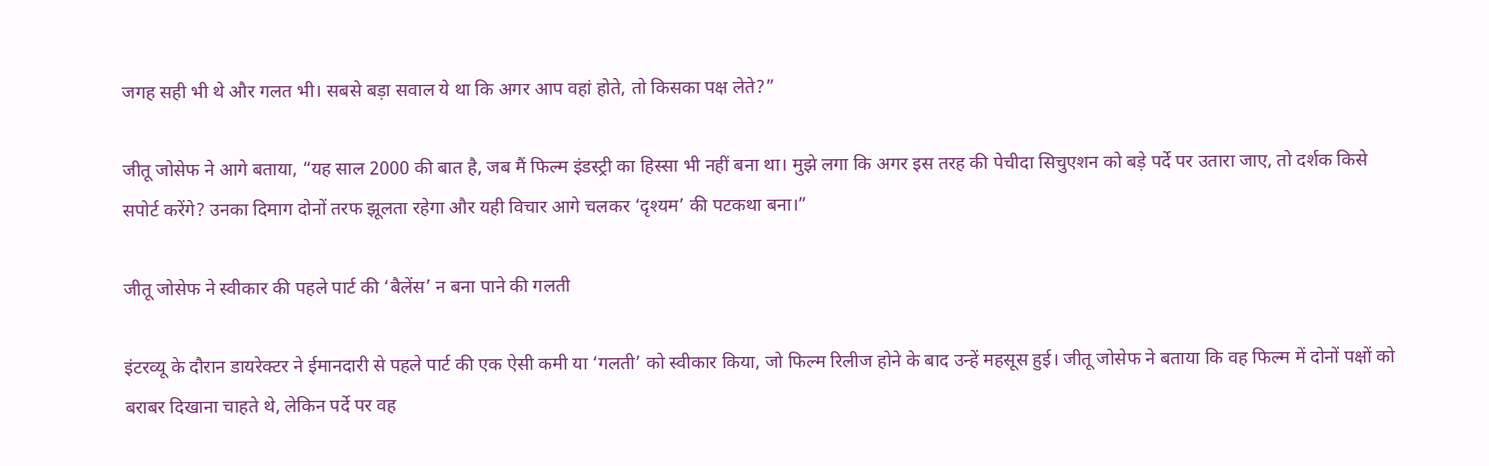जगह सही भी थे और गलत भी। सबसे बड़ा सवाल ये था कि अगर आप वहां होते, तो किसका पक्ष लेते?”

जीतू जोसेफ ने आगे बताया, “यह साल 2000 की बात है, जब मैं फिल्म इंडस्ट्री का हिस्सा भी नहीं बना था। मुझे लगा कि अगर इस तरह की पेचीदा सिचुएशन को बड़े पर्दे पर उतारा जाए, तो दर्शक किसे सपोर्ट करेंगे? उनका दिमाग दोनों तरफ झूलता रहेगा और यही विचार आगे चलकर ‘दृश्यम’ की पटकथा बना।”

जीतू जोसेफ ने स्वीकार की पहले पार्ट की ‘बैलेंस’ न बना पाने की गलती

इंटरव्यू के दौरान डायरेक्टर ने ईमानदारी से पहले पार्ट की एक ऐसी कमी या ‘गलती’ को स्वीकार किया, जो फिल्म रिलीज होने के बाद उन्हें महसूस हुई। जीतू जोसेफ ने बताया कि वह फिल्म में दोनों पक्षों को बराबर दिखाना चाहते थे, लेकिन पर्दे पर वह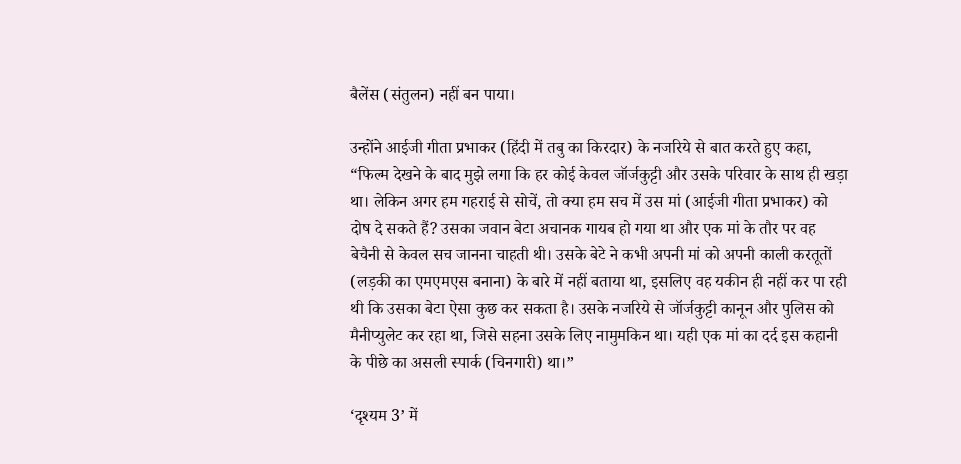बैलेंस (संतुलन) नहीं बन पाया।

उन्होंने आईजी गीता प्रभाकर (हिंदी में तबु का किरदार) के नजरिये से बात करते हुए कहा, “फिल्म देखने के बाद मुझे लगा कि हर कोई केवल जॉर्जकुट्टी और उसके परिवार के साथ ही खड़ा था। लेकिन अगर हम गहराई से सोचें, तो क्या हम सच में उस मां (आईजी गीता प्रभाकर) को दोष दे सकते हैं? उसका जवान बेटा अचानक गायब हो गया था और एक मां के तौर पर वह बेचैनी से केवल सच जानना चाहती थी। उसके बेटे ने कभी अपनी मां को अपनी काली करतूतों (लड़की का एमएमएस बनाना) के बारे में नहीं बताया था, इसलिए वह यकीन ही नहीं कर पा रही थी कि उसका बेटा ऐसा कुछ कर सकता है। उसके नजरिये से जॉर्जकुट्टी कानून और पुलिस को मैनीप्युलेट कर रहा था, जिसे सहना उसके लिए नामुमकिन था। यही एक मां का दर्द इस कहानी के पीछे का असली स्पार्क (चिनगारी) था।”

‘दृश्यम 3’ में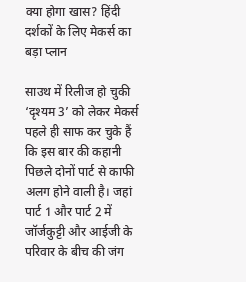क्या होगा खास? हिंदी दर्शकों के लिए मेकर्स का बड़ा प्लान

साउथ में रिलीज हो चुकी ‘दृश्यम 3’ को लेकर मेकर्स पहले ही साफ कर चुके हैं कि इस बार की कहानी पिछले दोनों पार्ट से काफी अलग होने वाली है। जहां पार्ट 1 और पार्ट 2 में जॉर्जकुट्टी और आईजी के परिवार के बीच की जंग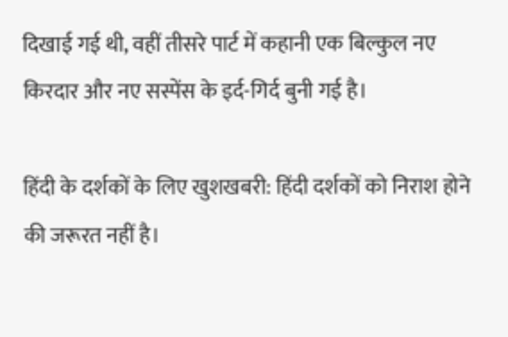दिखाई गई थी, वहीं तीसरे पार्ट में कहानी एक बिल्कुल नए किरदार और नए सस्पेंस के इर्द-गिर्द बुनी गई है।

हिंदी के दर्शकों के लिए खुशखबरी: हिंदी दर्शकों को निराश होने की जरूरत नहीं है।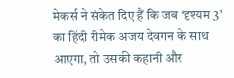मेकर्स ने संकेत दिए हैं कि जब ‘दृश्यम 3’ का हिंदी रीमेक अजय देवगन के साथ आएगा, तो उसकी कहानी और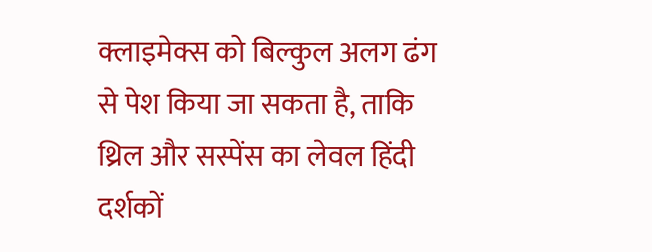क्लाइमेक्स को बिल्कुल अलग ढंग से पेश किया जा सकता है, ताकि थ्रिल और सस्पेंस का लेवल हिंदी दर्शकों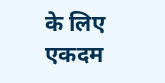के लिए एकदम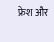फ्रेश और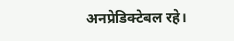अनप्रेडिक्टेबल रहे।